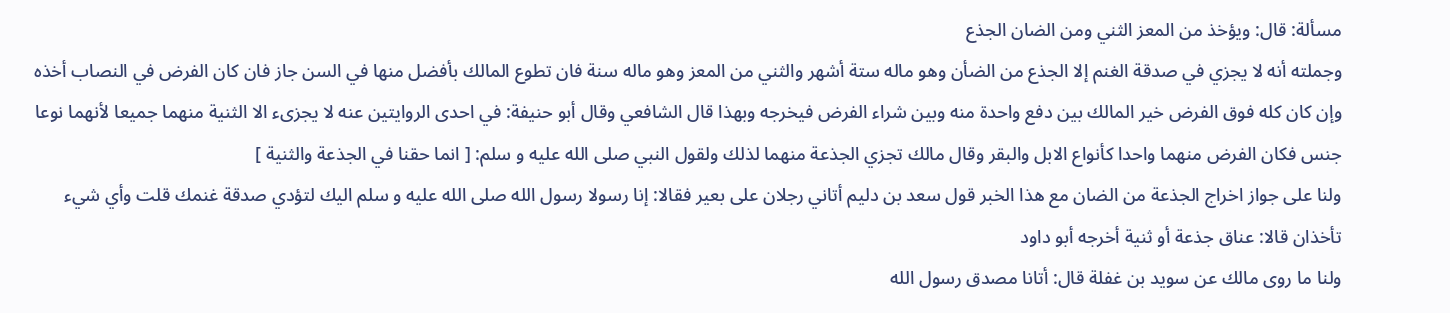مسألة: قال: ويؤخذ من المعز الثني ومن الضان الجذع
وجملته أنه لا يجزي في صدقة الغنم إلا الجذع من الضأن وهو ماله ستة أشهر والثني من المعز وهو ماله سنة فان تطوع المالك بأفضل منها في السن جاز فان كان الفرض في النصاب أخذه وإن كان كله فوق الفرض خير المالك بين دفع واحدة منه وبين شراء الفرض فيخرجه وبهذا قال الشافعي وقال أبو حنيفة: في احدى الروايتين عنه لا يجزىء الا الثنية منهما جميعا لأنهما نوعا جنس فكان الفرض منهما واحدا كأنواع الابل والبقر وقال مالك تجزي الجذعة منهما لذلك ولقول النبي صلى الله عليه و سلم: [ انما حقنا في الجذعة والثنية ]
ولنا على جواز اخراج الجذعة من الضان مع هذا الخبر قول سعد بن دليم أتاني رجلان على بعير فقالا: إنا رسولا رسول الله صلى الله عليه و سلم اليك لتؤدي صدقة غنمك قلت وأي شيء تأخذان قالا: عناق جذعة أو ثنية أخرجه أبو داود
ولنا ما روى مالك عن سويد بن غفلة قال: أتانا مصدق رسول الله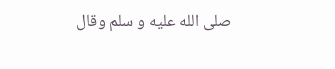صلى الله عليه و سلم وقال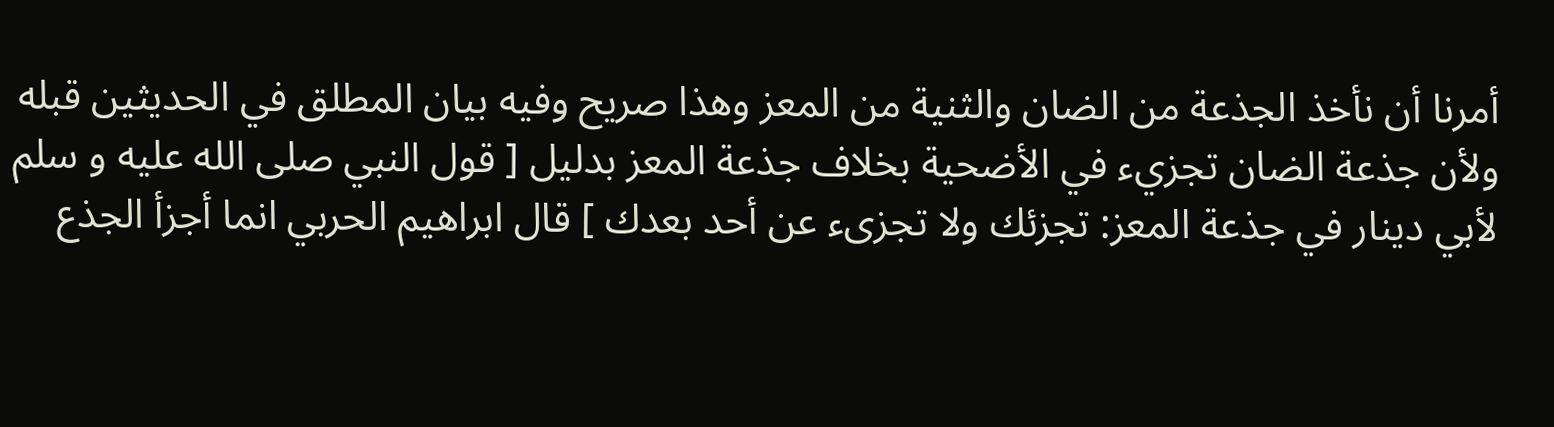أمرنا أن نأخذ الجذعة من الضان والثنية من المعز وهذا صريح وفيه بيان المطلق في الحديثين قبله ولأن جذعة الضان تجزيء في الأضحية بخلاف جذعة المعز بدليل [ قول النبي صلى الله عليه و سلم لأبي دينار في جذعة المعز: تجزئك ولا تجزىء عن أحد بعدك ] قال ابراهيم الحربي انما أجزأ الجذع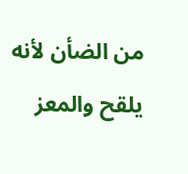من الضأن لأنه يلقح والمعز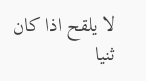لا يلقح اذا كان ثنيا